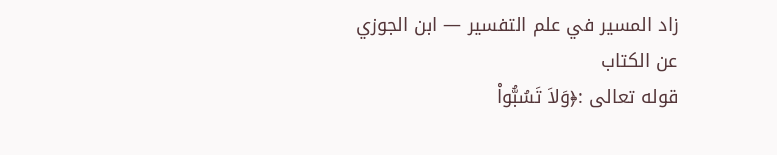زاد المسير في علم التفسير — ابن الجوزي
عن الكتاب
قوله تعالى :﴿وَلاَ تَسُبُّواْ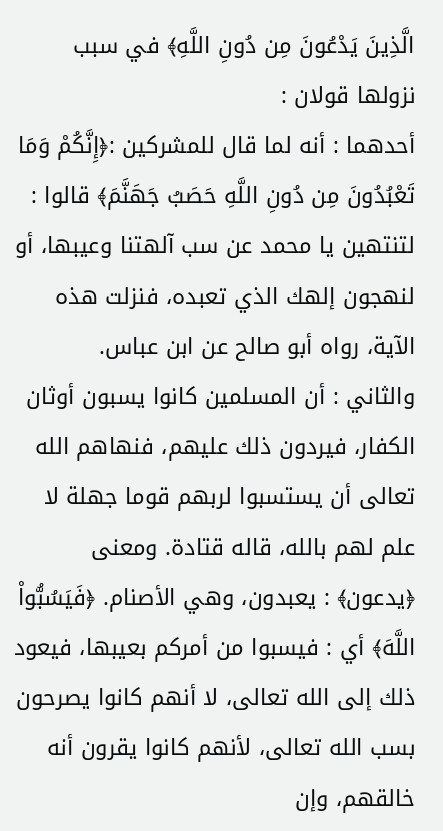الَّذِينَ يَدْعُونَ مِن دُونِ اللَّهِ﴾ في سبب نزولها قولان :
أحدهما : أنه لما قال للمشركين :﴿إِنَّكُمْ وَمَا تَعْبُدُونَ مِن دُونِ اللَّهِ حَصَبُ جَهَنَّمَ﴾ قالوا : لتنتهين يا محمد عن سب آلهتنا وعيبها، أو لنهجون إلهك الذي تعبده، فنزلت هذه الآية، رواه أبو صالح عن ابن عباس.
والثاني : أن المسلمين كانوا يسبون أوثان الكفار، فيردون ذلك عليهم، فنهاهم الله تعالى أن يستسبوا لربهم قوما جهلة لا علم لهم بالله، قاله قتادة. ومعنى ﴿يدعون﴾ : يعبدون، وهي الأصنام. ﴿فَيَسُبُّواْ اللَّهَ﴾ أي : فيسبوا من أمركم بعيبها، فيعود ذلك إلى الله تعالى، لا أنهم كانوا يصرحون بسب الله تعالى، لأنهم كانوا يقرون أنه خالقهم، وإن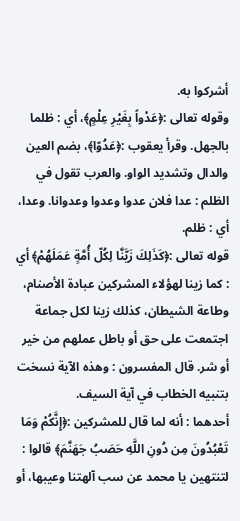أشركوا به.
وقوله تعالى :﴿عَدْواً بِغَيْرِ عِلْمٍ﴾، أي : ظلما بالجهل. وقرأ يعقوب :﴿عَدُوّا﴾، بضم العين والدال وتشديد الواو. والعرب تقول في الظلم : عدا فلان عدوا وعدوا وعدوانا. وعدا، أي : ظلم.
قوله تعالى :﴿كَذَلِكَ زَيَّنَّا لِكُلّ أُمَّةٍ عَمَلَهُمْ﴾ أي : كما زينا لهؤلاء المشركين عبادة الأصنام، وطاعة الشيطان، كذلك زينا لكل جماعة اجتمعت على حق أو باطل عملهم من خير أو شر. قال المفسرون : وهذه الآية نسخت بتنبيه الخطاب في آية السيف.
أحدهما : أنه لما قال للمشركين :﴿إِنَّكُمْ وَمَا تَعْبُدُونَ مِن دُونِ اللَّهِ حَصَبُ جَهَنَّمَ﴾ قالوا : لتنتهين يا محمد عن سب آلهتنا وعيبها، أو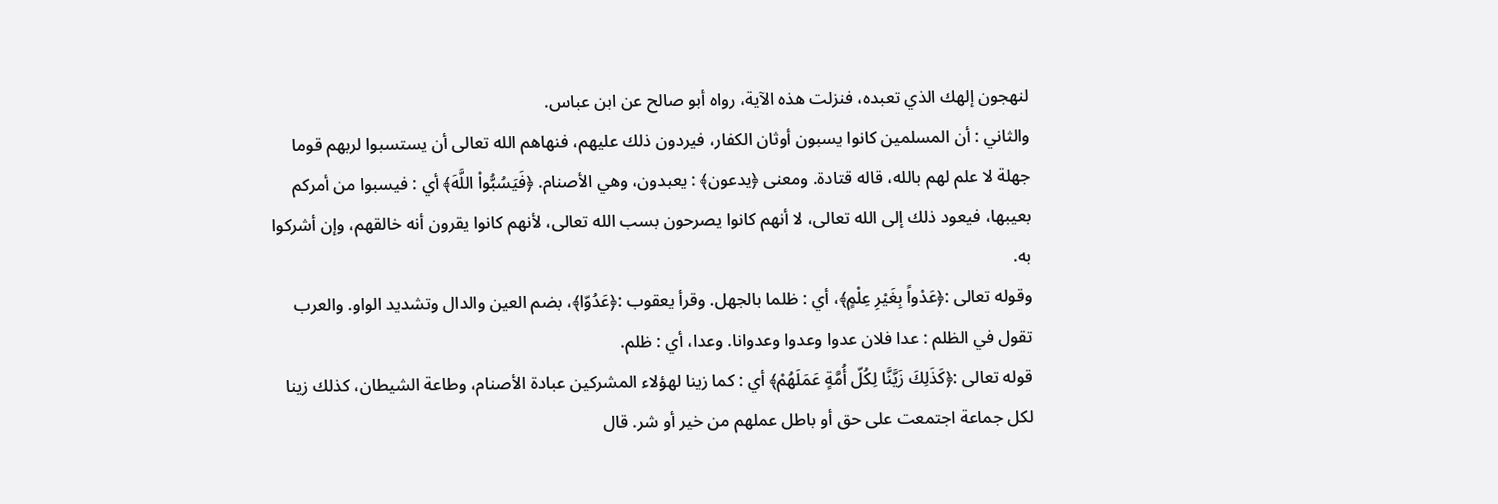لنهجون إلهك الذي تعبده، فنزلت هذه الآية، رواه أبو صالح عن ابن عباس.
والثاني : أن المسلمين كانوا يسبون أوثان الكفار، فيردون ذلك عليهم، فنهاهم الله تعالى أن يستسبوا لربهم قوما جهلة لا علم لهم بالله، قاله قتادة. ومعنى ﴿يدعون﴾ : يعبدون، وهي الأصنام. ﴿فَيَسُبُّواْ اللَّهَ﴾ أي : فيسبوا من أمركم بعيبها، فيعود ذلك إلى الله تعالى، لا أنهم كانوا يصرحون بسب الله تعالى، لأنهم كانوا يقرون أنه خالقهم، وإن أشركوا به.
وقوله تعالى :﴿عَدْواً بِغَيْرِ عِلْمٍ﴾، أي : ظلما بالجهل. وقرأ يعقوب :﴿عَدُوّا﴾، بضم العين والدال وتشديد الواو. والعرب تقول في الظلم : عدا فلان عدوا وعدوا وعدوانا. وعدا، أي : ظلم.
قوله تعالى :﴿كَذَلِكَ زَيَّنَّا لِكُلّ أُمَّةٍ عَمَلَهُمْ﴾ أي : كما زينا لهؤلاء المشركين عبادة الأصنام، وطاعة الشيطان، كذلك زينا لكل جماعة اجتمعت على حق أو باطل عملهم من خير أو شر. قال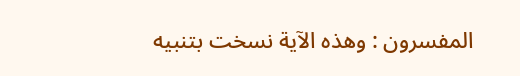المفسرون : وهذه الآية نسخت بتنبيه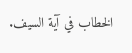الخطاب في آية السيف.